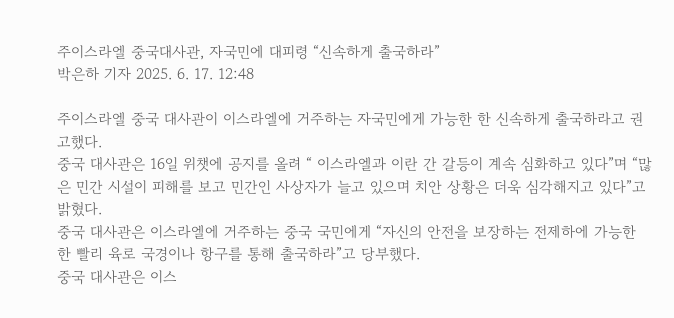주이스라엘 중국대사관, 자국민에 대피령 “신속하게 출국하라”
박은하 기자 2025. 6. 17. 12:48

주이스라엘 중국 대사관이 이스라엘에 거주하는 자국민에게 가능한 한 신속하게 출국하라고 권고했다.
중국 대사관은 16일 위챗에 공지를 올려 “ 이스라엘과 이란 간 갈등이 계속 심화하고 있다”며 “많은 민간 시설이 피해를 보고 민간인 사상자가 늘고 있으며 치안 상황은 더욱 심각해지고 있다”고 밝혔다.
중국 대사관은 이스라엘에 거주하는 중국 국민에게 “자신의 안전을 보장하는 전제하에 가능한 한 빨리 육로 국경이나 항구를 통해 출국하라”고 당부했다.
중국 대사관은 이스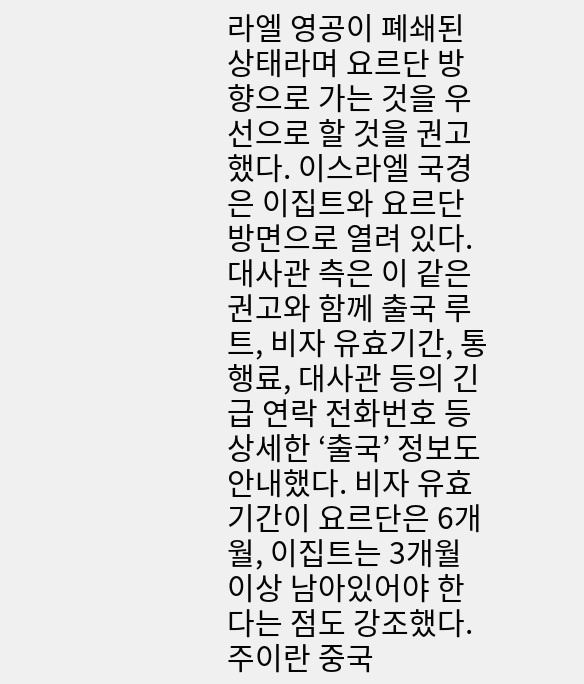라엘 영공이 폐쇄된 상태라며 요르단 방향으로 가는 것을 우선으로 할 것을 권고했다. 이스라엘 국경은 이집트와 요르단 방면으로 열려 있다.
대사관 측은 이 같은 권고와 함께 출국 루트, 비자 유효기간, 통행료, 대사관 등의 긴급 연락 전화번호 등 상세한 ‘출국’ 정보도 안내했다. 비자 유효 기간이 요르단은 6개월, 이집트는 3개월 이상 남아있어야 한다는 점도 강조했다.
주이란 중국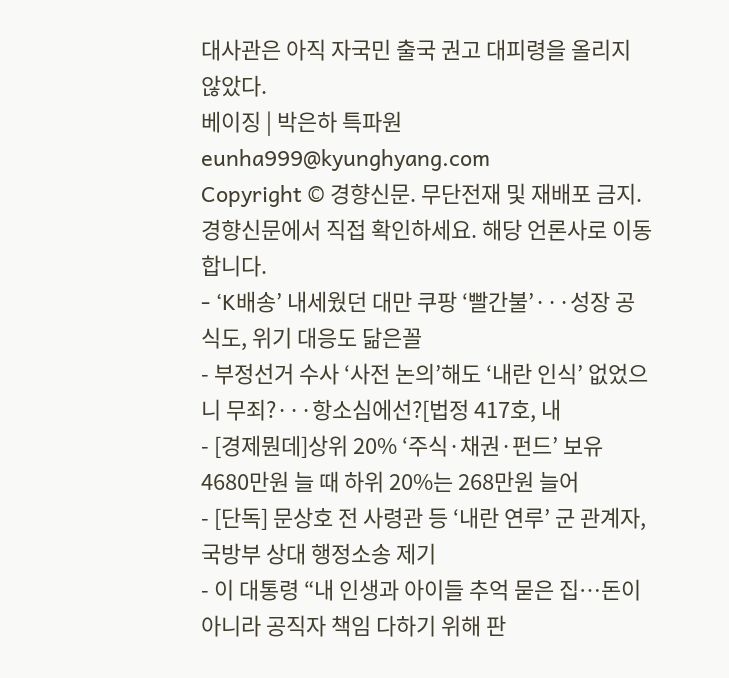대사관은 아직 자국민 출국 권고 대피령을 올리지 않았다.
베이징 | 박은하 특파원 eunha999@kyunghyang.com
Copyright © 경향신문. 무단전재 및 재배포 금지.
경향신문에서 직접 확인하세요. 해당 언론사로 이동합니다.
- ‘K배송’ 내세웠던 대만 쿠팡 ‘빨간불’···성장 공식도, 위기 대응도 닮은꼴
- 부정선거 수사 ‘사전 논의’해도 ‘내란 인식’ 없었으니 무죄?···항소심에선?[법정 417호, 내
- [경제뭔데]상위 20% ‘주식·채권·펀드’ 보유 4680만원 늘 때 하위 20%는 268만원 늘어
- [단독] 문상호 전 사령관 등 ‘내란 연루’ 군 관계자, 국방부 상대 행정소송 제기
- 이 대통령 “내 인생과 아이들 추억 묻은 집…돈이 아니라 공직자 책임 다하기 위해 판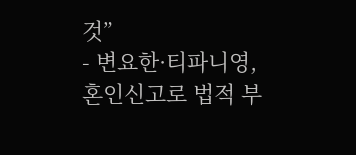것”
- 변요한·티파니영, 혼인신고로 법적 부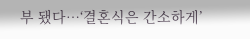부 됐다…‘결혼식은 간소하게’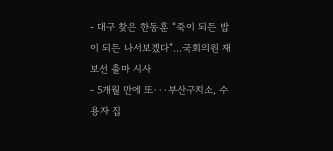- 대구 찾은 한동훈 “죽이 되든 밥이 되든 나서보겠다”…국회의원 재보선 출마 시사
- 5개월 만에 또···부산구치소, 수용자 집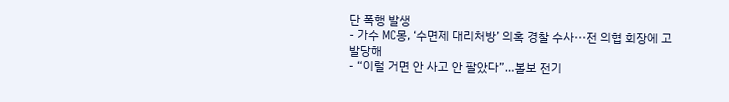단 폭행 발생
- 가수 MC몽, ‘수면제 대리처방’ 의혹 경찰 수사···전 의협 회장에 고발당해
- “이럴 거면 안 사고 안 팔았다”…볼보 전기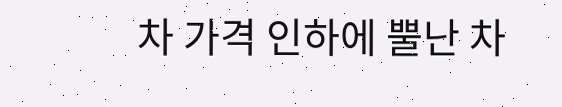차 가격 인하에 뿔난 차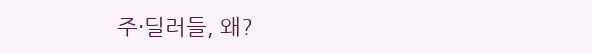주·딜러들, 왜?